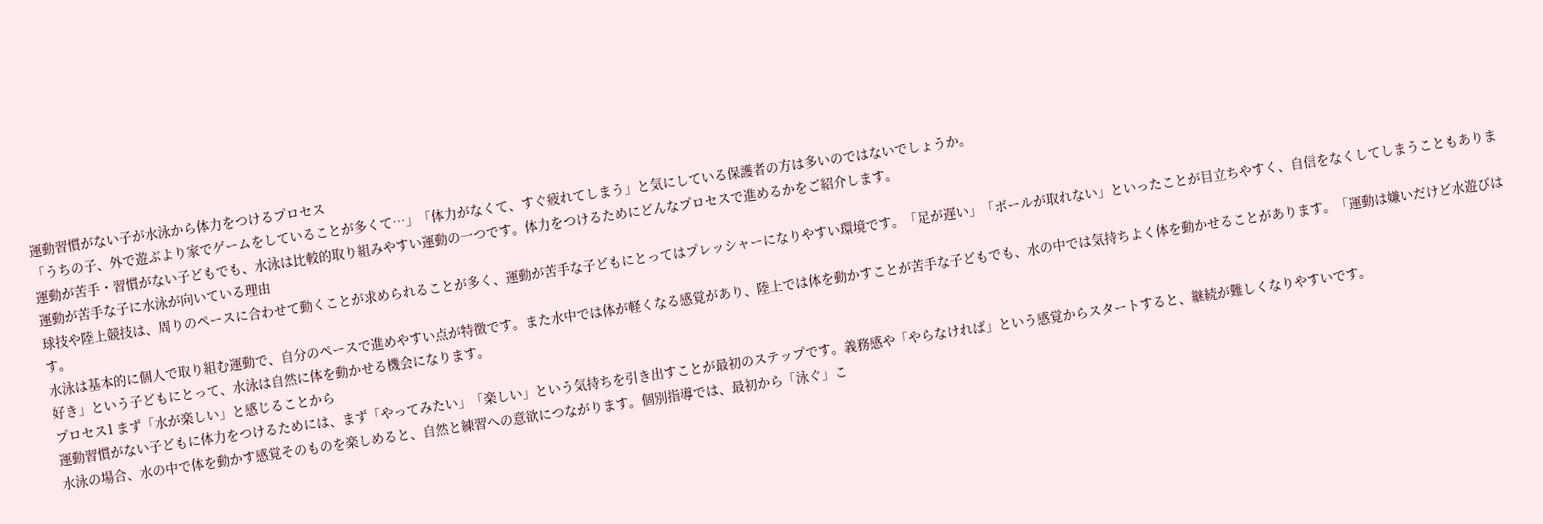運動習慣がない子が水泳から体力をつけるプロセス
「うちの子、外で遊ぶより家でゲームをしていることが多くて…」「体力がなくて、すぐ疲れてしまう」と気にしている保護者の方は多いのではないでしょうか。
運動が苦手・習慣がない子どもでも、水泳は比較的取り組みやすい運動の一つです。体力をつけるためにどんなプロセスで進めるかをご紹介します。
運動が苦手な子に水泳が向いている理由
球技や陸上競技は、周りのペースに合わせて動くことが求められることが多く、運動が苦手な子どもにとってはプレッシャーになりやすい環境です。「足が遅い」「ボールが取れない」といったことが目立ちやすく、自信をなくしてしまうこともあります。
水泳は基本的に個人で取り組む運動で、自分のペースで進めやすい点が特徴です。また水中では体が軽くなる感覚があり、陸上では体を動かすことが苦手な子どもでも、水の中では気持ちよく体を動かせることがあります。「運動は嫌いだけど水遊びは好き」という子どもにとって、水泳は自然に体を動かせる機会になります。
プロセス1 まず「水が楽しい」と感じることから
運動習慣がない子どもに体力をつけるためには、まず「やってみたい」「楽しい」という気持ちを引き出すことが最初のステップです。義務感や「やらなければ」という感覚からスタートすると、継続が難しくなりやすいです。
水泳の場合、水の中で体を動かす感覚そのものを楽しめると、自然と練習への意欲につながります。個別指導では、最初から「泳ぐ」こ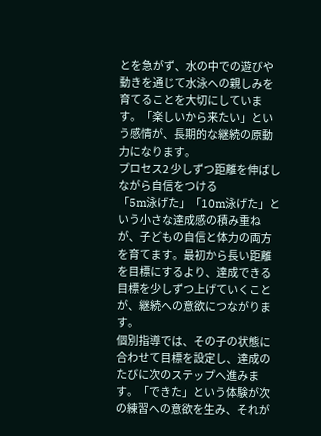とを急がず、水の中での遊びや動きを通じて水泳への親しみを育てることを大切にしています。「楽しいから来たい」という感情が、長期的な継続の原動力になります。
プロセス2 少しずつ距離を伸ばしながら自信をつける
「5m泳げた」「10m泳げた」という小さな達成感の積み重ねが、子どもの自信と体力の両方を育てます。最初から長い距離を目標にするより、達成できる目標を少しずつ上げていくことが、継続への意欲につながります。
個別指導では、その子の状態に合わせて目標を設定し、達成のたびに次のステップへ進みます。「できた」という体験が次の練習への意欲を生み、それが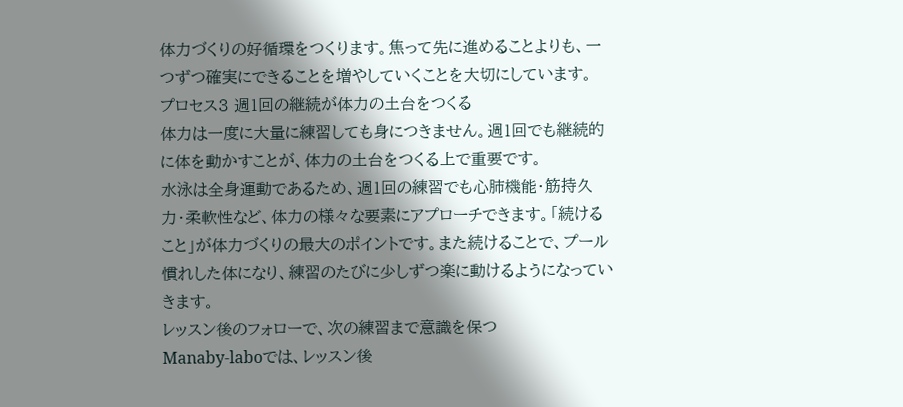体力づくりの好循環をつくります。焦って先に進めることよりも、一つずつ確実にできることを増やしていくことを大切にしています。
プロセス3 週1回の継続が体力の土台をつくる
体力は一度に大量に練習しても身につきません。週1回でも継続的に体を動かすことが、体力の土台をつくる上で重要です。
水泳は全身運動であるため、週1回の練習でも心肺機能・筋持久力・柔軟性など、体力の様々な要素にアプローチできます。「続けること」が体力づくりの最大のポイントです。また続けることで、プール慣れした体になり、練習のたびに少しずつ楽に動けるようになっていきます。
レッスン後のフォローで、次の練習まで意識を保つ
Manaby-laboでは、レッスン後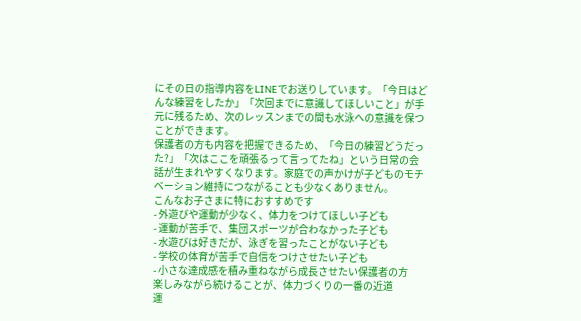にその日の指導内容をLINEでお送りしています。「今日はどんな練習をしたか」「次回までに意識してほしいこと」が手元に残るため、次のレッスンまでの間も水泳への意識を保つことができます。
保護者の方も内容を把握できるため、「今日の練習どうだった?」「次はここを頑張るって言ってたね」という日常の会話が生まれやすくなります。家庭での声かけが子どものモチベーション維持につながることも少なくありません。
こんなお子さまに特におすすめです
- 外遊びや運動が少なく、体力をつけてほしい子ども
- 運動が苦手で、集団スポーツが合わなかった子ども
- 水遊びは好きだが、泳ぎを習ったことがない子ども
- 学校の体育が苦手で自信をつけさせたい子ども
- 小さな達成感を積み重ねながら成長させたい保護者の方
楽しみながら続けることが、体力づくりの一番の近道
運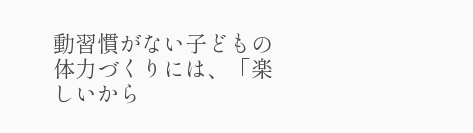動習慣がない子どもの体力づくりには、「楽しいから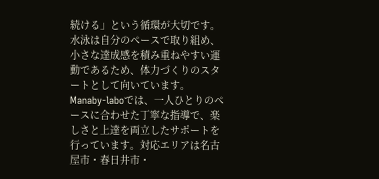続ける」という循環が大切です。水泳は自分のペースで取り組め、小さな達成感を積み重ねやすい運動であるため、体力づくりのスタートとして向いています。
Manaby-laboでは、一人ひとりのペースに合わせた丁寧な指導で、楽しさと上達を両立したサポートを行っています。対応エリアは名古屋市・春日井市・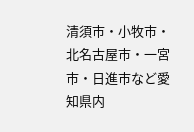清須市・小牧市・北名古屋市・一宮市・日進市など愛知県内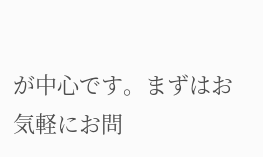が中心です。まずはお気軽にお問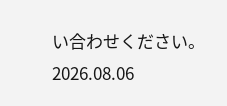い合わせください。
2026.08.06